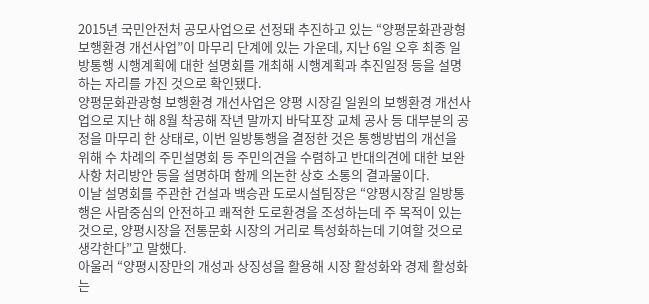2015년 국민안전처 공모사업으로 선정돼 추진하고 있는 “양평문화관광형 보행환경 개선사업”이 마무리 단계에 있는 가운데, 지난 6일 오후 최종 일방통행 시행계획에 대한 설명회를 개최해 시행계획과 추진일정 등을 설명하는 자리를 가진 것으로 확인됐다.
양평문화관광형 보행환경 개선사업은 양평 시장길 일원의 보행환경 개선사업으로 지난 해 8월 착공해 작년 말까지 바닥포장 교체 공사 등 대부분의 공정을 마무리 한 상태로, 이번 일방통행을 결정한 것은 통행방법의 개선을 위해 수 차례의 주민설명회 등 주민의견을 수렴하고 반대의견에 대한 보완사항 처리방안 등을 설명하며 함께 의논한 상호 소통의 결과물이다.
이날 설명회를 주관한 건설과 백승관 도로시설팀장은 “양평시장길 일방통행은 사람중심의 안전하고 쾌적한 도로환경을 조성하는데 주 목적이 있는 것으로, 양평시장을 전통문화 시장의 거리로 특성화하는데 기여할 것으로 생각한다”고 말했다.
아울러 “양평시장만의 개성과 상징성을 활용해 시장 활성화와 경제 활성화는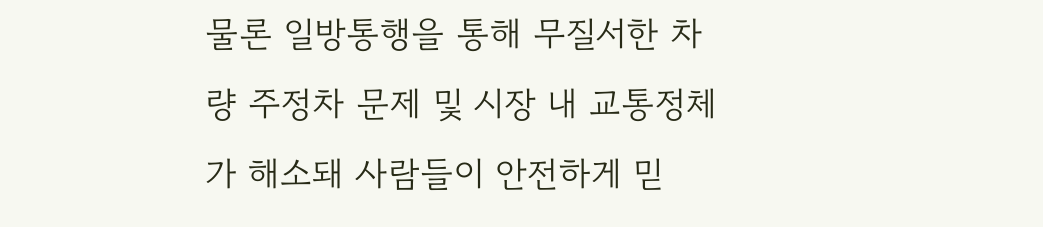물론 일방통행을 통해 무질서한 차량 주정차 문제 및 시장 내 교통정체가 해소돼 사람들이 안전하게 믿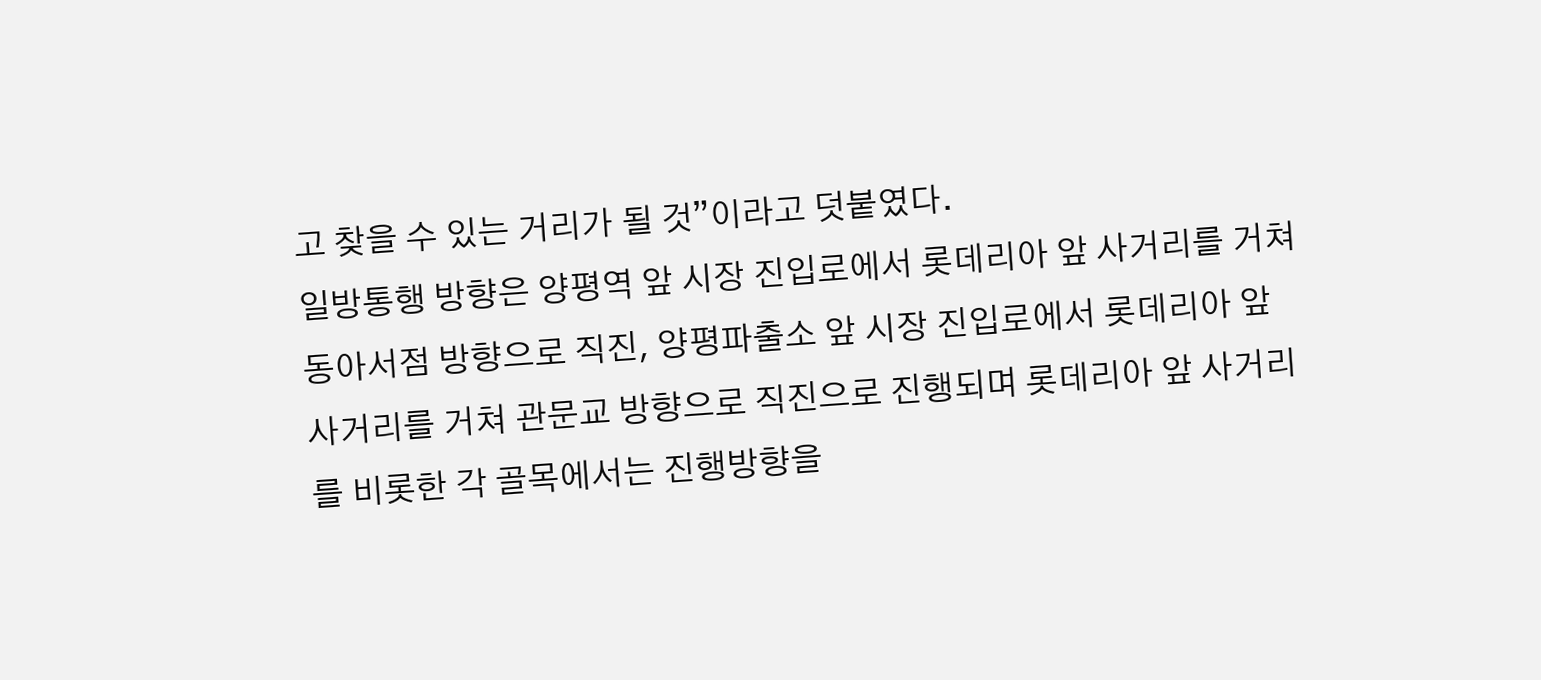고 찾을 수 있는 거리가 될 것”이라고 덧붙였다.
일방통행 방향은 양평역 앞 시장 진입로에서 롯데리아 앞 사거리를 거쳐 동아서점 방향으로 직진, 양평파출소 앞 시장 진입로에서 롯데리아 앞 사거리를 거쳐 관문교 방향으로 직진으로 진행되며 롯데리아 앞 사거리를 비롯한 각 골목에서는 진행방향을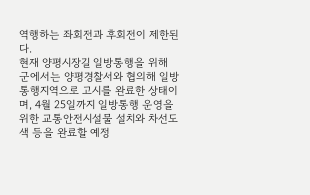역행하는 좌회전과 후회전이 제한된다.
현재 양평시장길 일방통행을 위해 군에서는 양평경찰서와 협의해 일방통행지역으로 고시를 완료한 상태이며, 4월 25일까지 일방통행 운영을 위한 교통안전시설물 설치와 차선도색 등을 완료할 예정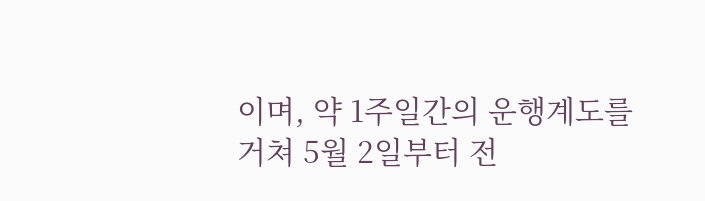이며, 약 1주일간의 운행계도를 거쳐 5월 2일부터 전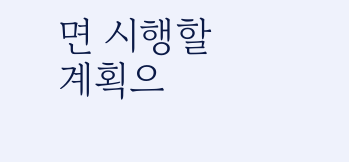면 시행할 계획으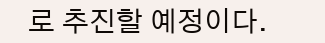로 추진할 예정이다.